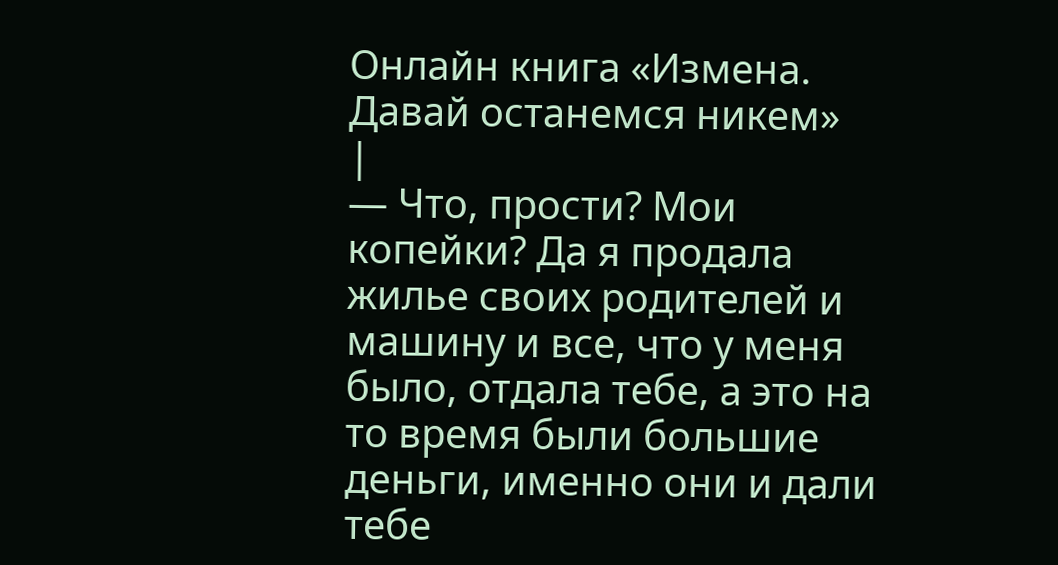Онлайн книга «Измена. Давай останемся никем»
|
— Что, прости? Мои копейки? Да я продала жилье своих родителей и машину и все, что у меня было, отдала тебе, а это на то время были большие деньги, именно они и дали тебе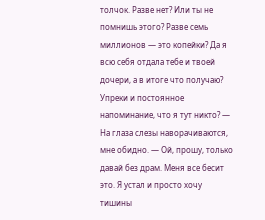толчок. Разве нет? Или ты не помнишь этого? Разве семь миллионов — это копейки? Да я всю себя отдала тебе и твоей дочери, а в итоге что получаю? Упреки и постоянное напоминание, что я тут никто? — На глаза слезы наворачиваются, мне обидно. — Ой, прошу, только давай без драм. Меня все бесит это. Я устал и просто хочу тишины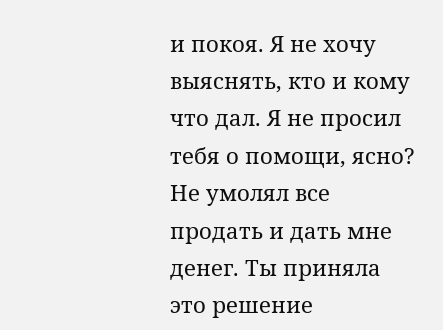и покоя. Я не хочу выяснять, кто и кому что дал. Я не просил тебя о помощи, ясно? Не умолял все продать и дать мне денег. Ты приняла это решение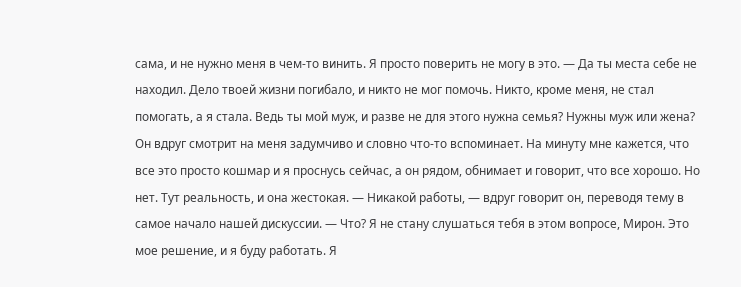сама, и не нужно меня в чем-то винить. Я просто поверить не могу в это. — Да ты места себе не находил. Дело твоей жизни погибало, и никто не мог помочь. Никто, кроме меня, не стал помогать, а я стала. Ведь ты мой муж, и разве не для этого нужна семья? Нужны муж или жена? Он вдруг смотрит на меня задумчиво и словно что-то вспоминает. На минуту мне кажется, что все это просто кошмар и я проснусь сейчас, а он рядом, обнимает и говорит, что все хорошо. Но нет. Тут реальность, и она жестокая. — Никакой работы, — вдруг говорит он, переводя тему в самое начало нашей дискуссии. — Что? Я не стану слушаться тебя в этом вопросе, Мирон. Это мое решение, и я буду работать. Я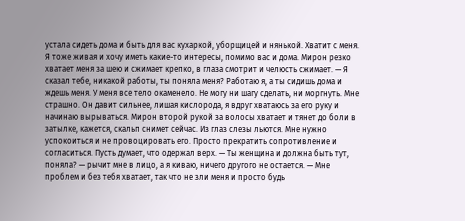устала сидеть дома и быть для вас кухаркой, уборщицей и нянькой. Хватит с меня. Я тоже живая и хочу иметь какие-то интересы, помимо вас и дома. Мирон резко хватает меня за шею и сжимает крепко, в глаза смотрит и челюсть сжимает. — Я сказал тебе, никакой работы, ты поняла меня? Работаю я, а ты сидишь дома и ждешь меня. У меня все тело окаменело. Не могу ни шагу сделать, ни моргнуть. Мне страшно. Он давит сильнее, лишая кислорода, я вдруг хватаюсь за его руку и начинаю вырываться. Мирон второй рукой за волосы хватает и тянет до боли в затылке, кажется, скальп снимет сейчас. Из глаз слезы льются. Мне нужно успокоиться и не провоцировать его. Просто прекратить сопротивление и согласиться. Пусть думает, что одержал верх. — Ты женщина и должна быть тут, поняла? — рычит мне в лицо, а я киваю, ничего другого не остается. — Мне проблем и без тебя хватает, так что не зли меня и просто будь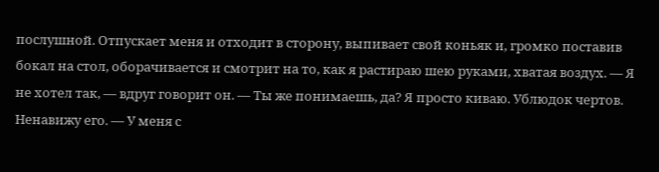послушной. Отпускает меня и отходит в сторону, выпивает свой коньяк и, громко поставив бокал на стол, оборачивается и смотрит на то, как я растираю шею руками, хватая воздух. — Я не хотел так, — вдруг говорит он. — Ты же понимаешь, да? Я просто киваю. Ублюдок чертов. Ненавижу его. — У меня с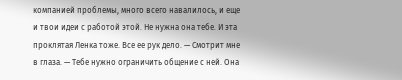компанией проблемы, много всего навалилось, и еще и твои идеи с работой этой. Не нужна она тебе. И эта проклятая Ленка тоже. Все ее рук дело. — Смотрит мне в глаза. — Тебе нужно ограничить общение с ней. Она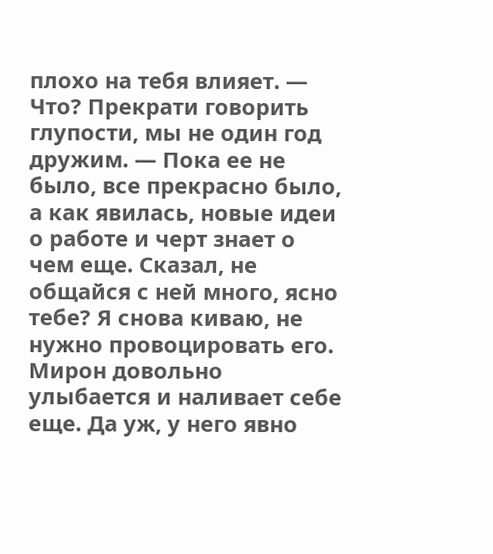плохо на тебя влияет. — Что? Прекрати говорить глупости, мы не один год дружим. — Пока ее не было, все прекрасно было, а как явилась, новые идеи о работе и черт знает о чем еще. Сказал, не общайся с ней много, ясно тебе? Я снова киваю, не нужно провоцировать его. Мирон довольно улыбается и наливает себе еще. Да уж, у него явно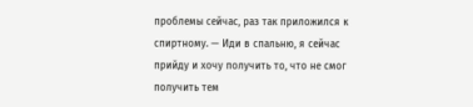проблемы сейчас, раз так приложился к спиртному. — Иди в спальню, я сейчас прийду и хочу получить то, что не смог получить тем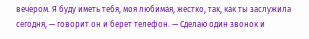вечером. Я буду иметь тебя, моя любимая, жестко, так, как ты заслужила сегодня, — говорит он и берет телефон. — Сделаю один звонок и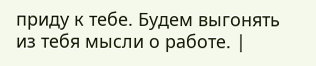приду к тебе. Будем выгонять из тебя мысли о работе. |